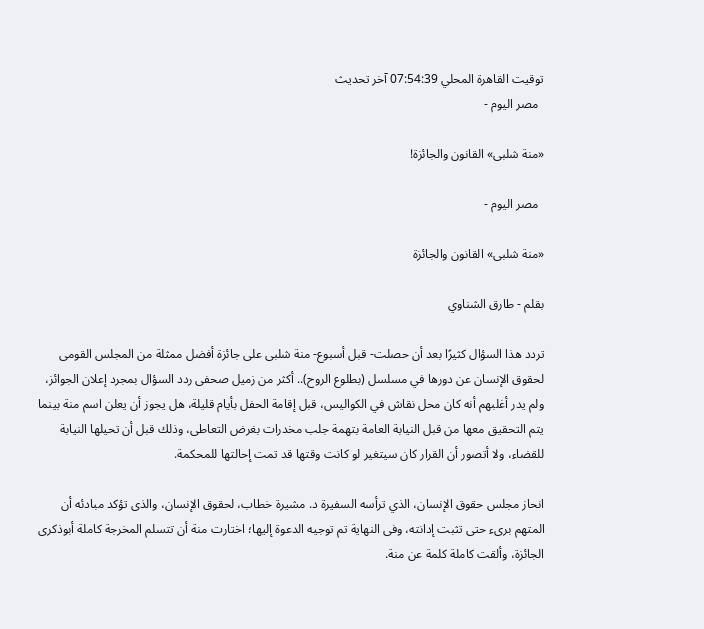توقيت القاهرة المحلي 07:54:39 آخر تحديث
  مصر اليوم -

«منة شلبى» القانون والجائزة!

  مصر اليوم -

«منة شلبى» القانون والجائزة

بقلم - طارق الشناوي

تردد هذا السؤال كثيرًا بعد أن حصلت- قبل أسبوع- منة شلبى على جائزة أفضل ممثلة من المجلس القومى لحقوق الإنسان عن دورها في مسلسل (بطلوع الروح).. أكثر من زميل صحفى ردد السؤال بمجرد إعلان الجوائز، ولم يدر أغلبهم أنه كان محل نقاش في الكواليس، قبل إقامة الحفل بأيام قليلة، هل يجوز أن يعلن اسم منة بينما يتم التحقيق معها من قبل النيابة العامة بتهمة جلب مخدرات بغرض التعاطى، وذلك قبل أن تحيلها النيابة للقضاء، ولا أتصور أن القرار كان سيتغير لو كانت وقتها قد تمت إحالتها للمحكمة.

انحاز مجلس حقوق الإنسان، الذي ترأسه السفيرة د. مشيرة خطاب، لحقوق الإنسان، والذى تؤكد مبادئه أن المتهم برىء حتى تثبت إدانته، وفى النهاية تم توجيه الدعوة إليها؛ اختارت منة أن تتسلم المخرجة كاملة أبوذكرى الجائزة، وألقت كاملة كلمة عن منة.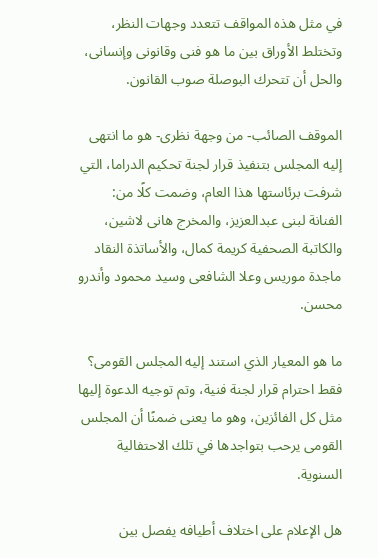في مثل هذه المواقف تتعدد وجهات النظر، وتختلط الأوراق بين ما هو فنى وقانونى وإنسانى، والحل أن تتحرك البوصلة صوب القانون.

الموقف الصائب- من وجهة نظرى- هو ما انتهى إليه المجلس بتنفيذ قرار لجنة تحكيم الدراما، التي شرفت برئاستها هذا العام، وضمت كلًا من: الفنانة لبنى عبدالعزيز، والمخرج هانى لاشين، والكاتبة الصحفية كريمة كمال، والأساتذة النقاد ماجدة موريس وعلا الشافعى وسيد محمود وأندرو محسن.

ما هو المعيار الذي استند إليه المجلس القومى؟ فقط احترام قرار لجنة فنية، وتم توجيه الدعوة إليها مثل كل الفائزين، وهو ما يعنى ضمنًا أن المجلس القومى يرحب بتواجدها في تلك الاحتفالية السنوية.

هل الإعلام على اختلاف أطيافه يفصل بين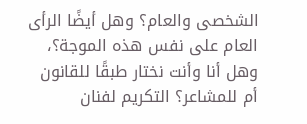الشخصى والعام؟ وهل أيضًا الرأى العام على نفس هذه الموجة؟، وهل أنا وأنت نختار طبقًا للقانون أم للمشاعر؟ التكريم لفنان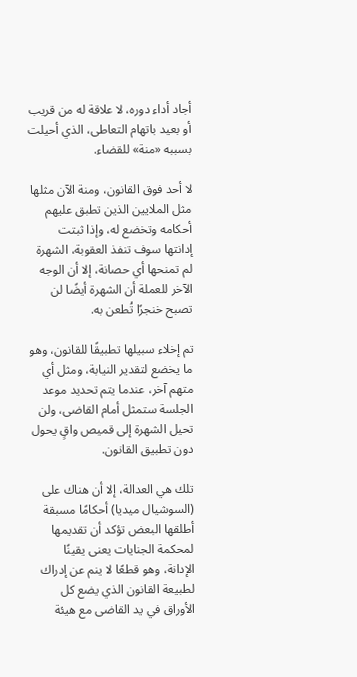أجاد أداء دوره، لا علاقة له من قريب أو بعيد باتهام التعاطى، الذي أحيلت بسببه «منة» للقضاء.

لا أحد فوق القانون، ومنة الآن مثلها مثل الملايين الذين تطبق عليهم أحكامه وتخضع له، وإذا ثبتت إدانتها سوف تنفذ العقوبة، الشهرة لم تمنحها أي حصانة، إلا أن الوجه الآخر للعملة أن الشهرة أيضًا لن تصبح خنجرًا تُطعن به.

تم إخلاء سبيلها تطبيقًا للقانون، وهو ما يخضع لتقدير النيابة، ومثل أي متهم آخر، عندما يتم تحديد موعد الجلسة ستمثل أمام القاضى، ولن تحيل الشهرة إلى قميص واقٍ يحول دون تطبيق القانون.

تلك هي العدالة، إلا أن هناك على (السوشيال ميديا) أحكامًا مسبقة أطلقها البعض تؤكد أن تقديمها لمحكمة الجنايات يعنى يقينًا الإدانة، وهو قطعًا لا ينم عن إدراك لطبيعة القانون الذي يضع كل الأوراق في يد القاضى مع هيئة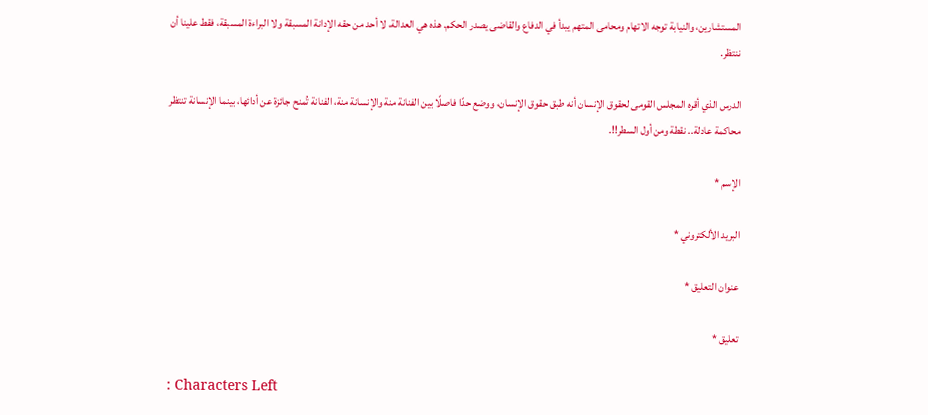المستشارين، والنيابة توجه الاتهام ومحامى المتهم يبدأ في الدفاع والقاضى يصدر الحكم. هذه هي العدالة، لا أحد من حقه الإدانة المسبقة ولا البراءة المسبقة، فقط علينا أن ننتظر.

الدرس الذي أقره المجلس القومى لحقوق الإنسان أنه طبق حقوق الإنسان، ووضع حدًا فاصلًا بين الفنانة منة والإنسانة منة، الفنانة تُمنح جائزة عن أدائها، بينما الإنسانة تنتظر محاكمة عادلة.. نقطة ومن أول السطر!!.

الإسم *

البريد الألكتروني *

عنوان التعليق *

تعليق *

: Characters Left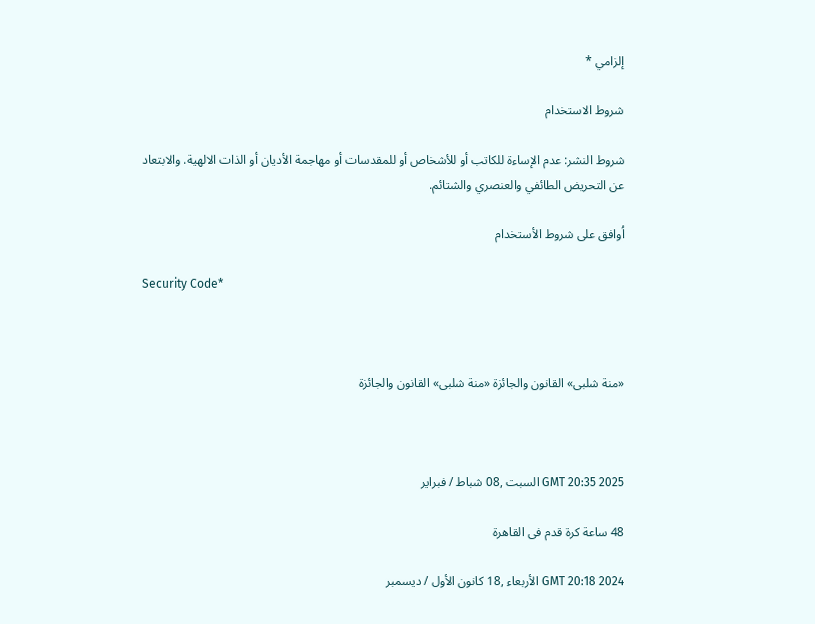إلزامي *

شروط الاستخدام

شروط النشر: عدم الإساءة للكاتب أو للأشخاص أو للمقدسات أو مهاجمة الأديان أو الذات الالهية. والابتعاد عن التحريض الطائفي والعنصري والشتائم.

اُوافق على شروط الأستخدام

Security Code*



«منة شلبى» القانون والجائزة «منة شلبى» القانون والجائزة



GMT 20:35 2025 السبت ,08 شباط / فبراير

48 ساعة كرة قدم فى القاهرة

GMT 20:18 2024 الأربعاء ,18 كانون الأول / ديسمبر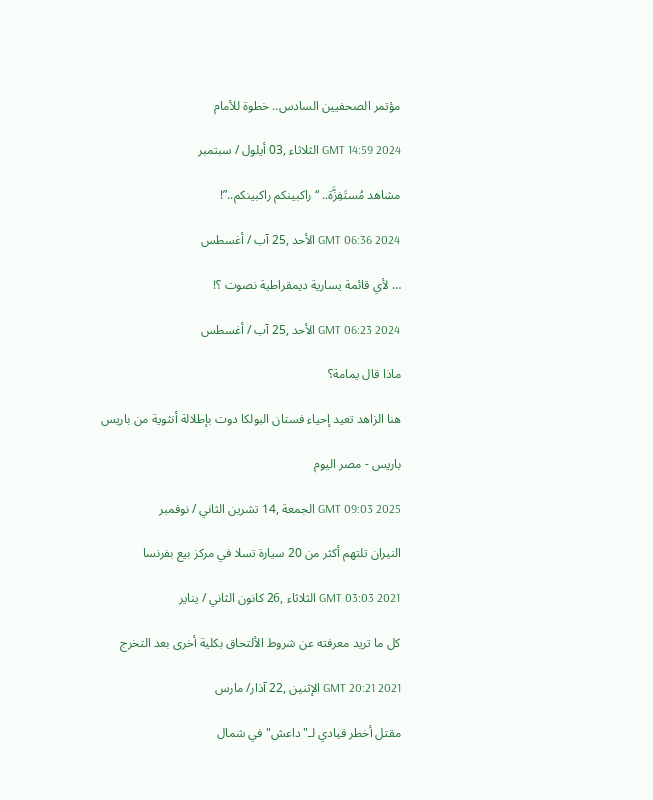مؤتمر الصحفيين السادس.. خطوة للأمام

GMT 14:59 2024 الثلاثاء ,03 أيلول / سبتمبر

مشاهد مُستَفِزَّة.. “راكبينكم راكبينكم..”!

GMT 06:36 2024 الأحد ,25 آب / أغسطس

… لأي قائمة يسارية ديمقراطية نصوت ؟!

GMT 06:23 2024 الأحد ,25 آب / أغسطس

ماذا قال يمامة؟

هنا الزاهد تعيد إحياء فستان البولكا دوت بإطلالة أنثوية من باريس

باريس - مصر اليوم

GMT 09:03 2025 الجمعة ,14 تشرين الثاني / نوفمبر

النيران تلتهم أكثر من 20 سيارة تسلا في مركز بيع بفرنسا

GMT 03:03 2021 الثلاثاء ,26 كانون الثاني / يناير

كل ما تريد معرفته عن شروط الألتحاق بكلية أخرى بعد التخرج

GMT 20:21 2021 الإثنين ,22 آذار/ مارس

مقتل أخطر قيادي لـ"داعش" في شمال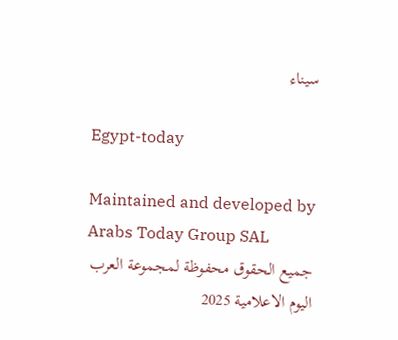سيناء

Egypt-today

Maintained and developed by Arabs Today Group SAL
جميع الحقوق محفوظة لمجموعة العرب اليوم الاعلامية 2025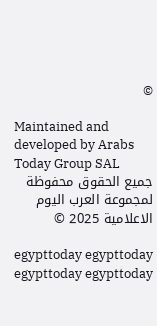©

Maintained and developed by Arabs Today Group SAL
جميع الحقوق محفوظة لمجموعة العرب اليوم الاعلامية 2025 ©

egypttoday egypttoday egypttoday egypttoday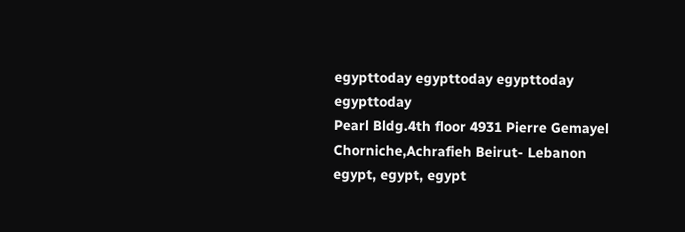egypttoday egypttoday egypttoday
egypttoday
Pearl Bldg.4th floor 4931 Pierre Gemayel Chorniche,Achrafieh Beirut- Lebanon
egypt, egypt, egypt